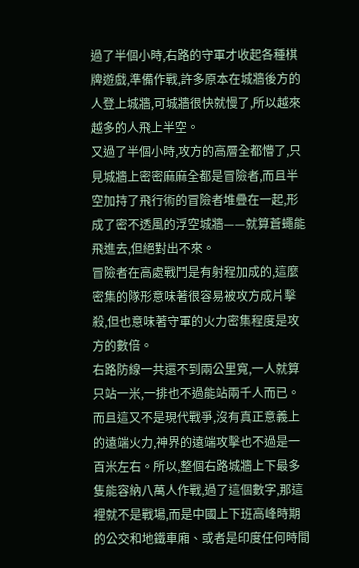過了半個小時,右路的守軍才收起各種棋牌遊戲,準備作戰,許多原本在城牆後方的人登上城牆,可城牆很快就慢了,所以越來越多的人飛上半空。
又過了半個小時,攻方的高層全都懵了,只見城牆上密密麻麻全都是冒險者,而且半空加持了飛行術的冒險者堆疊在一起,形成了密不透風的浮空城牆——就算蒼蠅能飛進去,但絕對出不來。
冒險者在高處戰鬥是有射程加成的,這麼密集的隊形意味著很容易被攻方成片擊殺,但也意味著守軍的火力密集程度是攻方的數倍。
右路防線一共還不到兩公里寬,一人就算只站一米,一排也不過能站兩千人而已。而且這又不是現代戰爭,沒有真正意義上的遠端火力,神界的遠端攻擊也不過是一百米左右。所以,整個右路城牆上下最多隻能容納八萬人作戰,過了這個數字,那這裡就不是戰場,而是中國上下班高峰時期的公交和地鐵車廂、或者是印度任何時間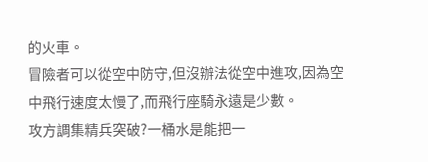的火車。
冒險者可以從空中防守,但沒辦法從空中進攻,因為空中飛行速度太慢了,而飛行座騎永遠是少數。
攻方調集精兵突破?一桶水是能把一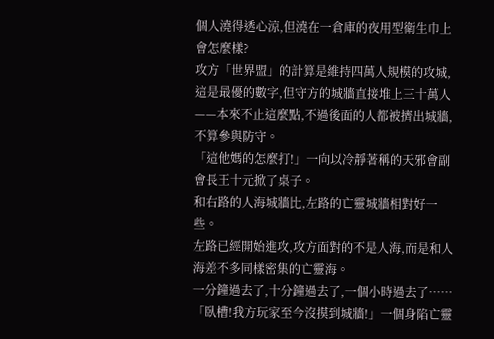個人澆得透心涼,但澆在一倉庫的夜用型衛生巾上會怎麼樣?
攻方「世界盟」的計算是維持四萬人規模的攻城,這是最優的數字,但守方的城牆直接堆上三十萬人——本來不止這麼點,不過後面的人都被擠出城牆,不算參與防守。
「這他媽的怎麼打!」一向以冷靜著稱的天邪會副會長王十元掀了桌子。
和右路的人海城牆比,左路的亡靈城牆相對好一些。
左路已經開始進攻,攻方面對的不是人海,而是和人海差不多同樣密集的亡靈海。
一分鐘過去了,十分鐘過去了,一個小時過去了……
「臥槽!我方玩家至今沒摸到城牆!」一個身陷亡靈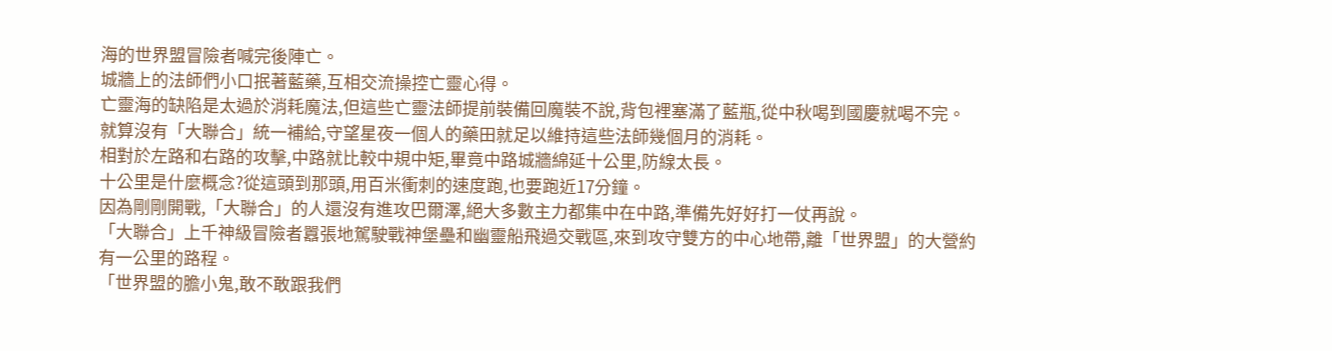海的世界盟冒險者喊完後陣亡。
城牆上的法師們小口抿著藍藥,互相交流操控亡靈心得。
亡靈海的缺陷是太過於消耗魔法,但這些亡靈法師提前裝備回魔裝不說,背包裡塞滿了藍瓶,從中秋喝到國慶就喝不完。就算沒有「大聯合」統一補給,守望星夜一個人的藥田就足以維持這些法師幾個月的消耗。
相對於左路和右路的攻擊,中路就比較中規中矩,畢竟中路城牆綿延十公里,防線太長。
十公里是什麼概念?從這頭到那頭,用百米衝刺的速度跑,也要跑近17分鐘。
因為剛剛開戰,「大聯合」的人還沒有進攻巴爾澤,絕大多數主力都集中在中路,準備先好好打一仗再說。
「大聯合」上千神級冒險者囂張地駕駛戰神堡壘和幽靈船飛過交戰區,來到攻守雙方的中心地帶,離「世界盟」的大營約有一公里的路程。
「世界盟的膽小鬼,敢不敢跟我們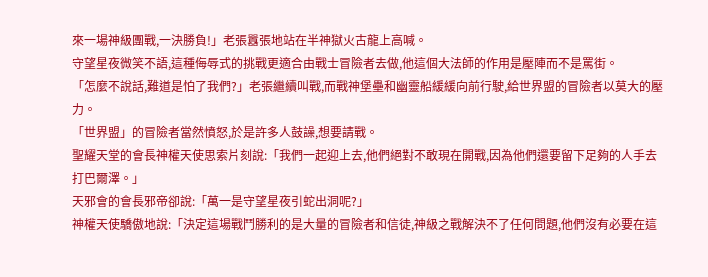來一場神級團戰,一決勝負!」老張囂張地站在半神獄火古龍上高喊。
守望星夜微笑不語,這種侮辱式的挑戰更適合由戰士冒險者去做,他這個大法師的作用是壓陣而不是罵街。
「怎麼不說話,難道是怕了我們?」老張繼續叫戰,而戰神堡壘和幽靈船緩緩向前行駛,給世界盟的冒險者以莫大的壓力。
「世界盟」的冒險者當然憤怒,於是許多人鼓譟,想要請戰。
聖耀天堂的會長神權天使思索片刻說:「我們一起迎上去,他們絕對不敢現在開戰,因為他們還要留下足夠的人手去打巴爾澤。」
天邪會的會長邪帝卻說:「萬一是守望星夜引蛇出洞呢?」
神權天使驕傲地說:「決定這場戰鬥勝利的是大量的冒險者和信徒,神級之戰解決不了任何問題,他們沒有必要在這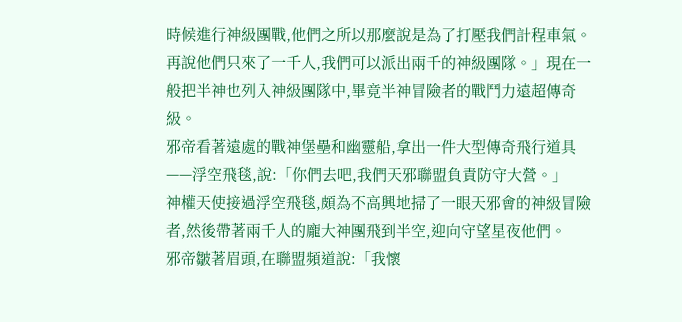時候進行神級團戰,他們之所以那麼說是為了打壓我們計程車氣。再說他們只來了一千人,我們可以派出兩千的神級團隊。」現在一般把半神也列入神級團隊中,畢竟半神冒險者的戰鬥力遠超傳奇級。
邪帝看著遠處的戰神堡壘和幽靈船,拿出一件大型傳奇飛行道具——浮空飛毯,說:「你們去吧,我們天邪聯盟負責防守大營。」
神權天使接過浮空飛毯,頗為不高興地掃了一眼天邪會的神級冒險者,然後帶著兩千人的龐大神團飛到半空,迎向守望星夜他們。
邪帝皺著眉頭,在聯盟頻道說:「我懷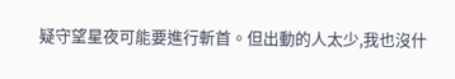疑守望星夜可能要進行斬首。但出動的人太少,我也沒什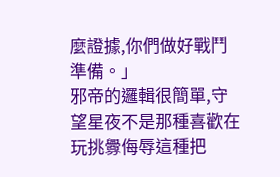麼證據,你們做好戰鬥準備。」
邪帝的邏輯很簡單,守望星夜不是那種喜歡在玩挑釁侮辱這種把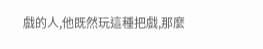戲的人,他既然玩這種把戲,那麼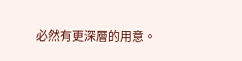必然有更深層的用意。